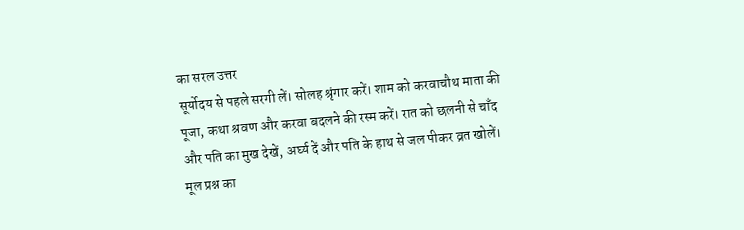का सरल उत्तर
सूर्योदय से पहले सरगी लें। सोलह श्रृंगार करें। शाम को करवाचौथ माता की पूजा, कथा श्रवण और करवा बदलने की रस्म करें। रात को छलनी से चाँद और पति का मुख देखें, अर्घ्य दें और पति के हाथ से जल पीकर व्रत खोलें।
मूल प्रश्न का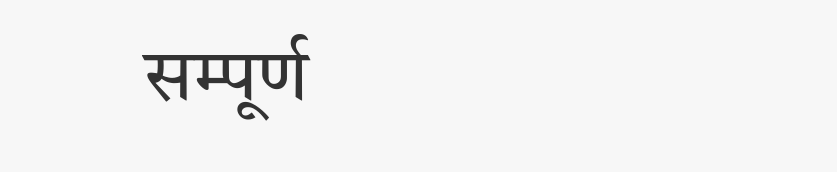सम्पूर्ण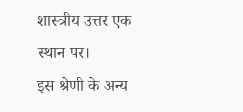शास्त्रीय उत्तर एक स्थान पर।
इस श्रेणी के अन्य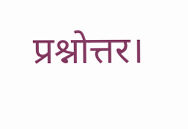प्रश्नोत्तर।